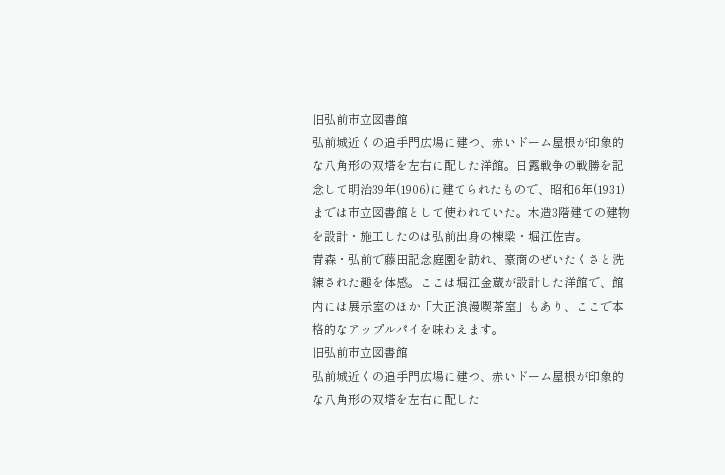旧弘前市立図書館
弘前城近くの追手門広場に建つ、赤いドーム屋根が印象的な八角形の双塔を左右に配した洋館。日露戦争の戦勝を記念して明治39年(1906)に建てられたもので、昭和6年(1931)までは市立図書館として使われていた。木造3階建ての建物を設計・施工したのは弘前出身の棟梁・堀江佐吉。
青森・弘前で藤田記念庭園を訪れ、豪商のぜいたくさと洗練された趣を体感。ここは堀江金蔵が設計した洋館で、館内には展示室のほか「大正浪漫喫茶室」もあり、ここで本格的なアップルパイを味わえます。
旧弘前市立図書館
弘前城近くの追手門広場に建つ、赤いドーム屋根が印象的な八角形の双塔を左右に配した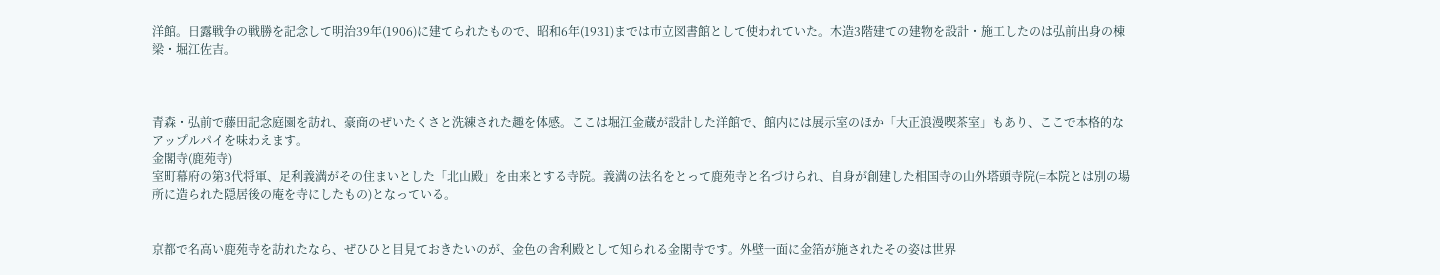洋館。日露戦争の戦勝を記念して明治39年(1906)に建てられたもので、昭和6年(1931)までは市立図書館として使われていた。木造3階建ての建物を設計・施工したのは弘前出身の棟梁・堀江佐吉。



青森・弘前で藤田記念庭園を訪れ、豪商のぜいたくさと洗練された趣を体感。ここは堀江金蔵が設計した洋館で、館内には展示室のほか「大正浪漫喫茶室」もあり、ここで本格的なアップルパイを味わえます。
金閣寺(鹿苑寺)
室町幕府の第3代将軍、足利義満がその住まいとした「北山殿」を由来とする寺院。義満の法名をとって鹿苑寺と名づけられ、自身が創建した相国寺の山外塔頭寺院(=本院とは別の場所に造られた隠居後の庵を寺にしたもの)となっている。


京都で名高い鹿苑寺を訪れたなら、ぜひひと目見ておきたいのが、金色の舎利殿として知られる金閣寺です。外壁一面に金箔が施されたその姿は世界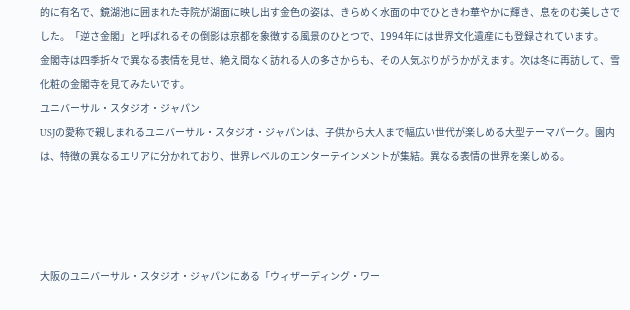的に有名で、鏡湖池に囲まれた寺院が湖面に映し出す金色の姿は、きらめく水面の中でひときわ華やかに輝き、息をのむ美しさでした。「逆さ金閣」と呼ばれるその倒影は京都を象徴する風景のひとつで、1994年には世界文化遺産にも登録されています。
金閣寺は四季折々で異なる表情を見せ、絶え間なく訪れる人の多さからも、その人気ぶりがうかがえます。次は冬に再訪して、雪化粧の金閣寺を見てみたいです。
ユニバーサル・スタジオ・ジャパン
USJの愛称で親しまれるユニバーサル・スタジオ・ジャパンは、子供から大人まで幅広い世代が楽しめる大型テーマパーク。園内は、特徴の異なるエリアに分かれており、世界レベルのエンターテインメントが集結。異なる表情の世界を楽しめる。




大阪のユニバーサル・スタジオ・ジャパンにある「ウィザーディング・ワー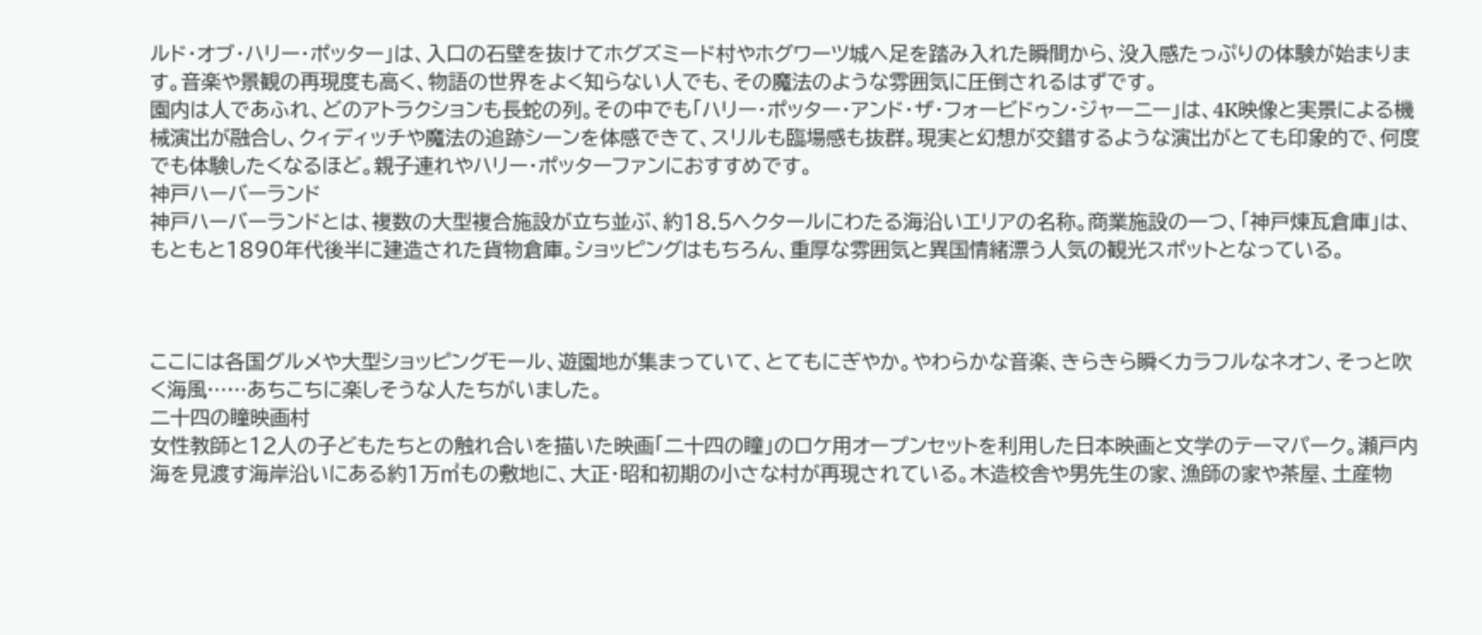ルド・オブ・ハリー・ポッター」は、入口の石壁を抜けてホグズミード村やホグワーツ城へ足を踏み入れた瞬間から、没入感たっぷりの体験が始まります。音楽や景観の再現度も高く、物語の世界をよく知らない人でも、その魔法のような雰囲気に圧倒されるはずです。
園内は人であふれ、どのアトラクションも長蛇の列。その中でも「ハリー・ポッター・アンド・ザ・フォービドゥン・ジャーニー」は、4K映像と実景による機械演出が融合し、クィディッチや魔法の追跡シーンを体感できて、スリルも臨場感も抜群。現実と幻想が交錯するような演出がとても印象的で、何度でも体験したくなるほど。親子連れやハリー・ポッターファンにおすすめです。
神戸ハーバーランド
神戸ハーバーランドとは、複数の大型複合施設が立ち並ぶ、約18.5ヘクタールにわたる海沿いエリアの名称。商業施設の一つ、「神戸煉瓦倉庫」は、もともと1890年代後半に建造された貨物倉庫。ショッピングはもちろん、重厚な雰囲気と異国情緒漂う人気の観光スポットとなっている。



ここには各国グルメや大型ショッピングモール、遊園地が集まっていて、とてもにぎやか。やわらかな音楽、きらきら瞬くカラフルなネオン、そっと吹く海風……あちこちに楽しそうな人たちがいました。
二十四の瞳映画村
女性教師と12人の子どもたちとの触れ合いを描いた映画「二十四の瞳」のロケ用オープンセットを利用した日本映画と文学のテーマパーク。瀬戸内海を見渡す海岸沿いにある約1万㎡もの敷地に、大正・昭和初期の小さな村が再現されている。木造校舎や男先生の家、漁師の家や茶屋、土産物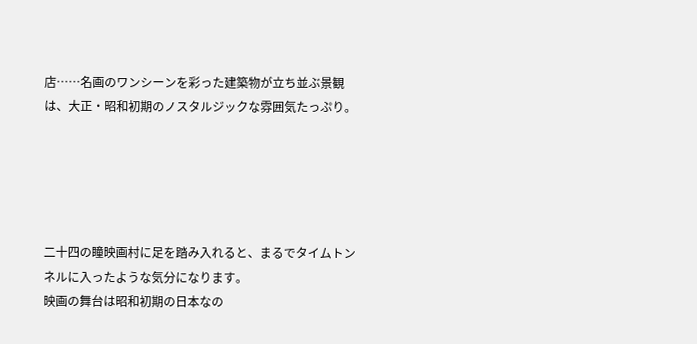店……名画のワンシーンを彩った建築物が立ち並ぶ景観は、大正・昭和初期のノスタルジックな雰囲気たっぷり。





二十四の瞳映画村に足を踏み入れると、まるでタイムトンネルに入ったような気分になります。
映画の舞台は昭和初期の日本なの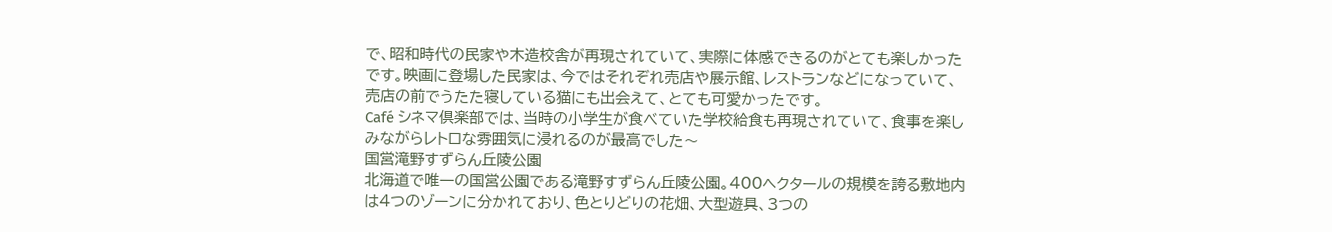で、昭和時代の民家や木造校舎が再現されていて、実際に体感できるのがとても楽しかったです。映画に登場した民家は、今ではそれぞれ売店や展示館、レストランなどになっていて、売店の前でうたた寝している猫にも出会えて、とても可愛かったです。
Café シネマ倶楽部では、当時の小学生が食べていた学校給食も再現されていて、食事を楽しみながらレトロな雰囲気に浸れるのが最高でした〜
国営滝野すずらん丘陵公園
北海道で唯一の国営公園である滝野すずらん丘陵公園。400ヘクタールの規模を誇る敷地内は4つのゾーンに分かれており、色とりどりの花畑、大型遊具、3つの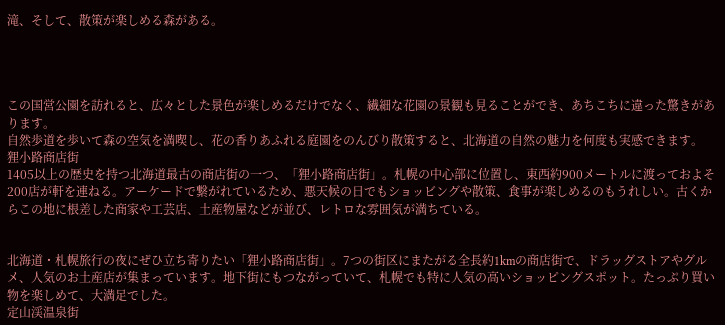滝、そして、散策が楽しめる森がある。




この国営公園を訪れると、広々とした景色が楽しめるだけでなく、繊細な花園の景観も見ることができ、あちこちに違った驚きがあります。
自然歩道を歩いて森の空気を満喫し、花の香りあふれる庭園をのんびり散策すると、北海道の自然の魅力を何度も実感できます。
狸小路商店街
1405以上の歴史を持つ北海道最古の商店街の一つ、「狸小路商店街」。札幌の中心部に位置し、東西約900メートルに渡っておよそ200店が軒を連ねる。アーケードで繋がれているため、悪天候の日でもショッビングや散策、食事が楽しめるのもうれしい。古くからこの地に根差した商家や工芸店、土産物屋などが並び、レトロな雰囲気が満ちている。


北海道・札幌旅行の夜にぜひ立ち寄りたい「狸小路商店街」。7つの街区にまたがる全長約1kmの商店街で、ドラッグストアやグルメ、人気のお土産店が集まっています。地下街にもつながっていて、札幌でも特に人気の高いショッピングスポット。たっぷり買い物を楽しめて、大満足でした。
定山渓温泉街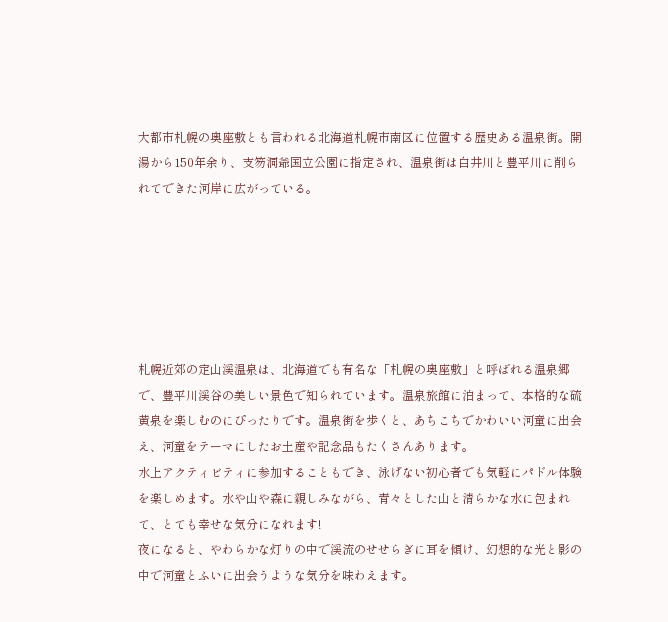大都市札幌の奥座敷とも言われる北海道札幌市南区に位置する歴史ある温泉街。開湯から150年余り、支笏洞爺国立公園に指定され、温泉街は白井川と豊平川に削られてできた河岸に広がっている。






札幌近郊の定山渓温泉は、北海道でも有名な「札幌の奥座敷」と呼ばれる温泉郷で、豊平川渓谷の美しい景色で知られています。温泉旅館に泊まって、本格的な硫黄泉を楽しむのにぴったりです。温泉街を歩くと、あちこちでかわいい河童に出会え、河童をテーマにしたお土産や記念品もたくさんあります。
水上アクティビティに参加することもでき、泳げない初心者でも気軽にパドル体験を楽しめます。水や山や森に親しみながら、青々とした山と清らかな水に包まれて、とても幸せな気分になれます!
夜になると、やわらかな灯りの中で渓流のせせらぎに耳を傾け、幻想的な光と影の中で河童とふいに出会うような気分を味わえます。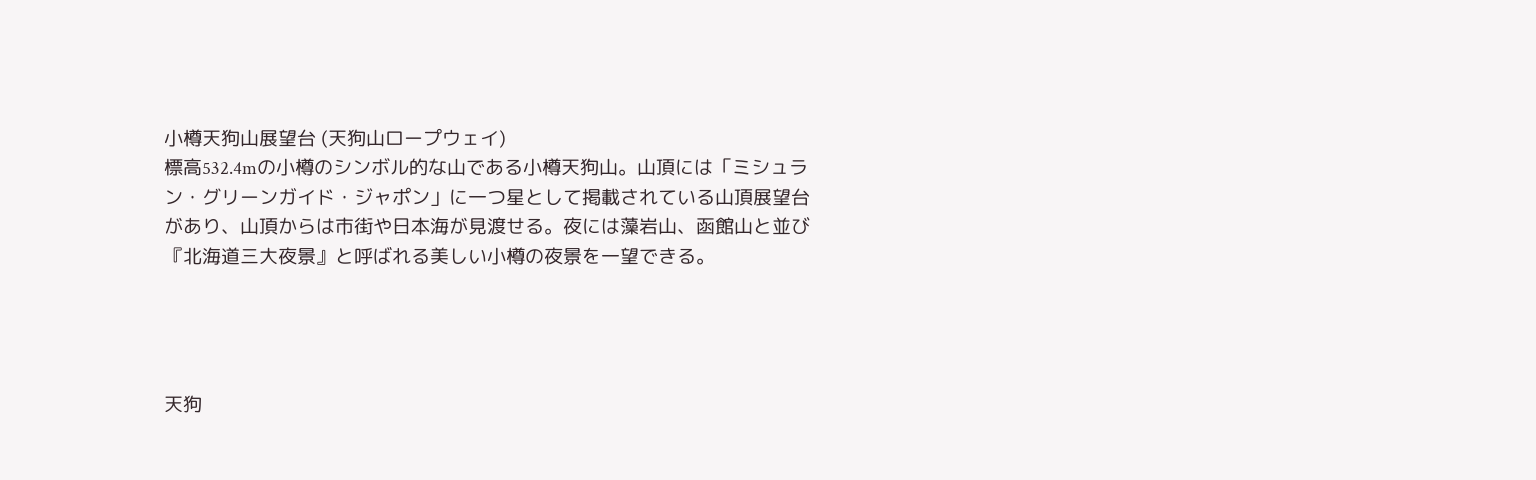小樽天狗山展望台 (天狗山ロープウェイ)
標高532.4mの小樽のシンボル的な山である小樽天狗山。山頂には「ミシュラン・グリーンガイド・ジャポン」に一つ星として掲載されている山頂展望台があり、山頂からは市街や日本海が見渡せる。夜には藻岩山、函館山と並び『北海道三大夜景』と呼ばれる美しい小樽の夜景を一望できる。




天狗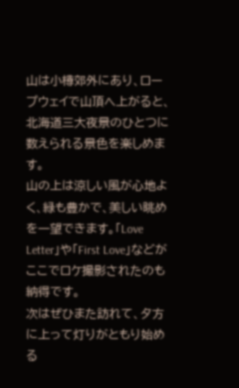山は小樽郊外にあり、ロープウェイで山頂へ上がると、北海道三大夜景のひとつに数えられる景色を楽しめます。
山の上は涼しい風が心地よく、緑も豊かで、美しい眺めを一望できます。「Love Letter」や「First Love」などがここでロケ撮影されたのも納得です。
次はぜひまた訪れて、夕方に上って灯りがともり始める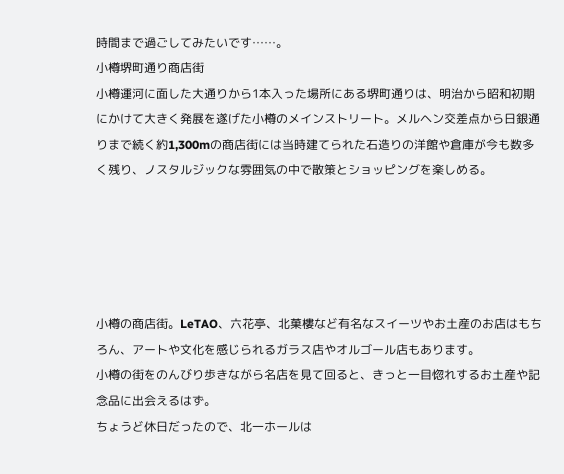時間まで過ごしてみたいです……。
小樽堺町通り商店街
小樽運河に面した大通りから1本入った場所にある堺町通りは、明治から昭和初期にかけて大きく発展を遂げた小樽のメインストリート。メルヘン交差点から日銀通りまで続く約1,300mの商店街には当時建てられた石造りの洋館や倉庫が今も数多く残り、ノスタルジックな雰囲気の中で散策とショッピングを楽しめる。





小樽の商店街。LeTAO、六花亭、北菓樓など有名なスイーツやお土産のお店はもちろん、アートや文化を感じられるガラス店やオルゴール店もあります。
小樽の街をのんびり歩きながら名店を見て回ると、きっと一目惚れするお土産や記念品に出会えるはず。
ちょうど休日だったので、北一ホールは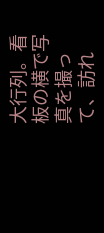大行列。看板の横で写真を撮って、訪れ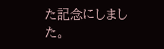た記念にしました。